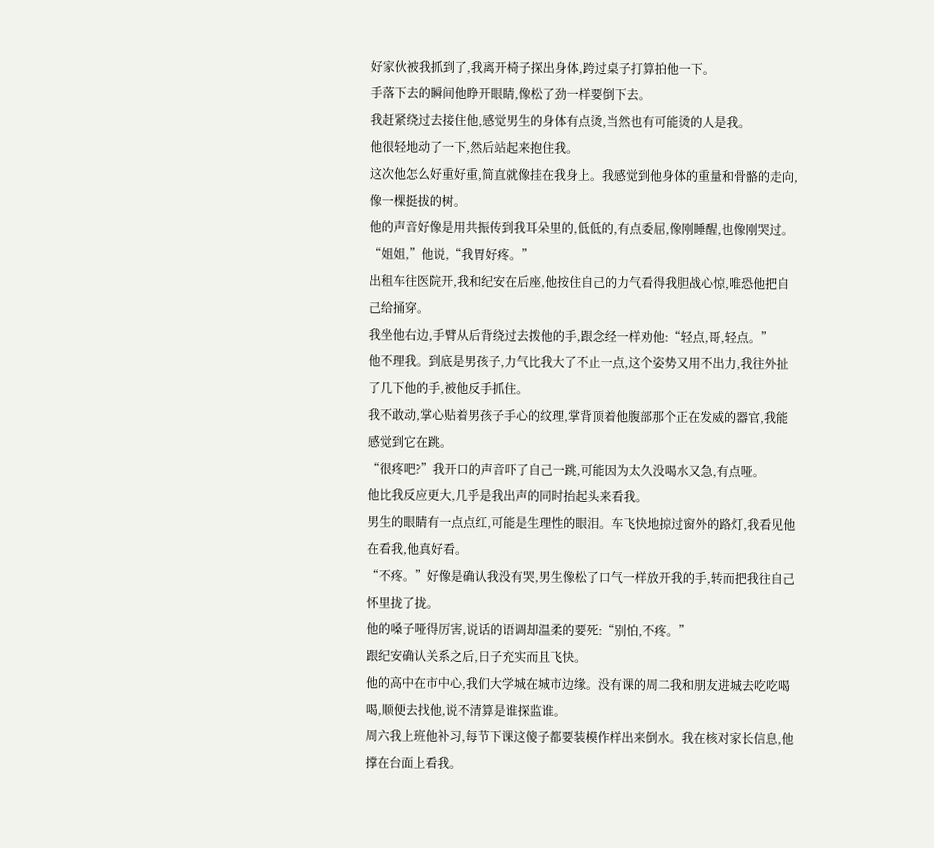好家伙被我抓到了,我离开椅子探出身体,跨过桌子打算拍他一下。
手落下去的瞬间他睁开眼睛,像松了劲一样要倒下去。
我赶紧绕过去接住他,感觉男生的身体有点烫,当然也有可能烫的人是我。
他很轻地动了一下,然后站起来抱住我。
这次他怎么好重好重,简直就像挂在我身上。我感觉到他身体的重量和骨骼的走向,像一棵挺拔的树。
他的声音好像是用共振传到我耳朵里的,低低的,有点委屈,像刚睡醒,也像刚哭过。
“姐姐,”他说,“我胃好疼。”
出租车往医院开,我和纪安在后座,他按住自己的力气看得我胆战心惊,唯恐他把自己给捅穿。
我坐他右边,手臂从后背绕过去拨他的手,跟念经一样劝他:“轻点,哥,轻点。”
他不理我。到底是男孩子,力气比我大了不止一点,这个姿势又用不出力,我往外扯了几下他的手,被他反手抓住。
我不敢动,掌心贴着男孩子手心的纹理,掌背顶着他腹部那个正在发威的器官,我能感觉到它在跳。
“很疼吧?”我开口的声音吓了自己一跳,可能因为太久没喝水又急,有点哑。
他比我反应更大,几乎是我出声的同时抬起头来看我。
男生的眼睛有一点点红,可能是生理性的眼泪。车飞快地掠过窗外的路灯,我看见他在看我,他真好看。
“不疼。”好像是确认我没有哭,男生像松了口气一样放开我的手,转而把我往自己怀里拢了拢。
他的嗓子哑得厉害,说话的语调却温柔的要死:“别怕,不疼。”
跟纪安确认关系之后,日子充实而且飞快。
他的高中在市中心,我们大学城在城市边缘。没有课的周二我和朋友进城去吃吃喝喝,顺便去找他,说不清算是谁探监谁。
周六我上班他补习,每节下课这傻子都要装模作样出来倒水。我在核对家长信息,他撑在台面上看我。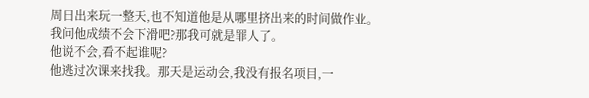周日出来玩一整天,也不知道他是从哪里挤出来的时间做作业。
我问他成绩不会下滑吧?那我可就是罪人了。
他说不会,看不起谁呢?
他逃过次课来找我。那天是运动会,我没有报名项目,一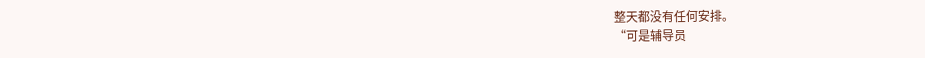整天都没有任何安排。
“可是辅导员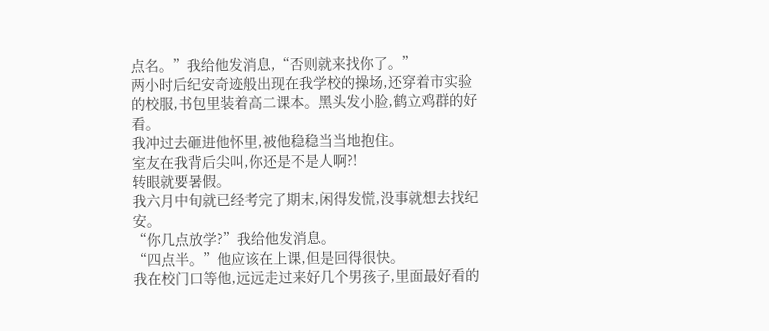点名。”我给他发消息,“否则就来找你了。”
两小时后纪安奇迹般出现在我学校的操场,还穿着市实验的校服,书包里装着高二课本。黑头发小脸,鹤立鸡群的好看。
我冲过去砸进他怀里,被他稳稳当当地抱住。
室友在我背后尖叫,你还是不是人啊?!
转眼就要暑假。
我六月中旬就已经考完了期末,闲得发慌,没事就想去找纪安。
“你几点放学?”我给他发消息。
“四点半。”他应该在上课,但是回得很快。
我在校门口等他,远远走过来好几个男孩子,里面最好看的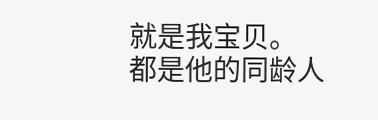就是我宝贝。
都是他的同龄人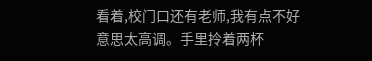看着,校门口还有老师,我有点不好意思太高调。手里拎着两杯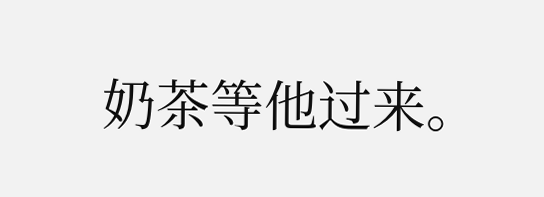奶茶等他过来。